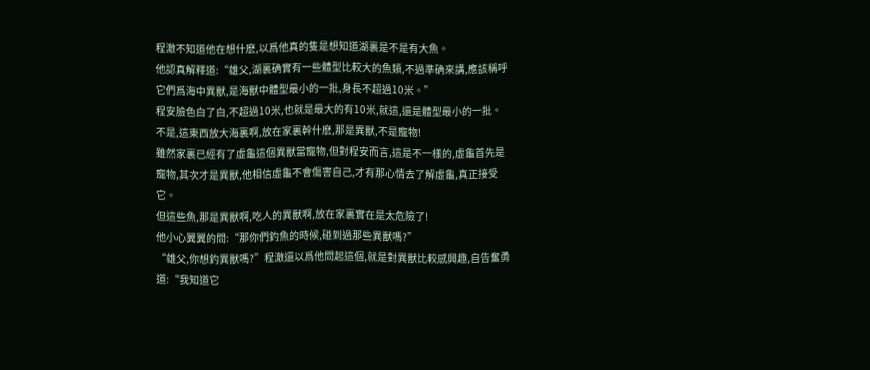程澈不知道他在想什麽,以爲他真的隻是想知道湖裏是不是有大魚。
他認真解釋道:“雄父,湖裏确實有一些體型比較大的魚類,不過準确來講,應該稱呼它們爲海中異獸,是海獸中體型最小的一批,身長不超過10米。”
程安臉色白了白,不超過10米,也就是最大的有10米,就這,還是體型最小的一批。
不是,這東西放大海裏啊,放在家裏幹什麽,那是異獸,不是寵物!
雖然家裏已經有了虛龜這個異獸當寵物,但對程安而言,這是不一樣的,虛龜首先是寵物,其次才是異獸,他相信虛龜不會傷害自己,才有那心情去了解虛龜,真正接受它。
但這些魚,那是異獸啊,吃人的異獸啊,放在家裏實在是太危險了!
他小心翼翼的問:“那你們釣魚的時候,碰到過那些異獸嗎?”
“雄父,你想釣異獸嗎?”程澈還以爲他問起這個,就是對異獸比較感興趣,自告奮勇道:“我知道它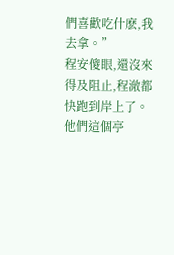們喜歡吃什麽,我去拿。”
程安傻眼,還沒來得及阻止,程澈都快跑到岸上了。
他們這個亭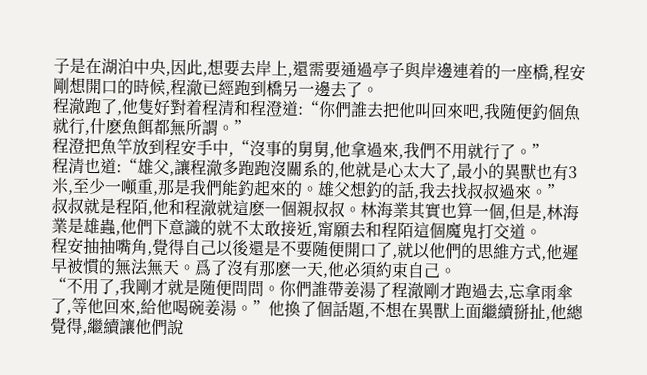子是在湖泊中央,因此,想要去岸上,還需要通過亭子與岸邊連着的一座橋,程安剛想開口的時候,程澈已經跑到橋另一邊去了。
程澈跑了,他隻好對着程清和程澄道:“你們誰去把他叫回來吧,我随便釣個魚就行,什麽魚餌都無所謂。”
程澄把魚竿放到程安手中,“沒事的舅舅,他拿過來,我們不用就行了。”
程清也道:“雄父,讓程澈多跑跑沒關系的,他就是心太大了,最小的異獸也有3米,至少一噸重,那是我們能釣起來的。雄父想釣的話,我去找叔叔過來。”
叔叔就是程陌,他和程澈就這麽一個親叔叔。林海業其實也算一個,但是,林海業是雄蟲,他們下意識的就不太敢接近,甯願去和程陌這個魔鬼打交道。
程安抽抽嘴角,覺得自己以後還是不要随便開口了,就以他們的思維方式,他遲早被慣的無法無天。爲了沒有那麽一天,他必須約束自己。
“不用了,我剛才就是随便問問。你們誰帶姜湯了程澈剛才跑過去,忘拿雨傘了,等他回來,給他喝碗姜湯。”他換了個話題,不想在異獸上面繼續掰扯,他總覺得,繼續讓他們說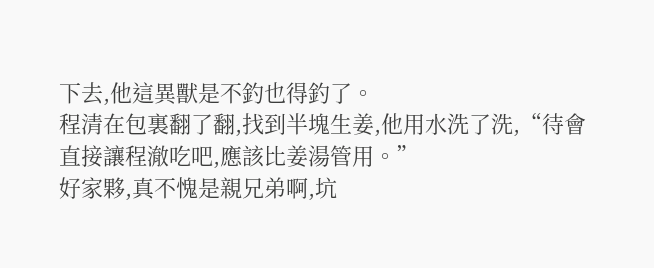下去,他這異獸是不釣也得釣了。
程清在包裏翻了翻,找到半塊生姜,他用水洗了洗,“待會直接讓程澈吃吧,應該比姜湯管用。”
好家夥,真不愧是親兄弟啊,坑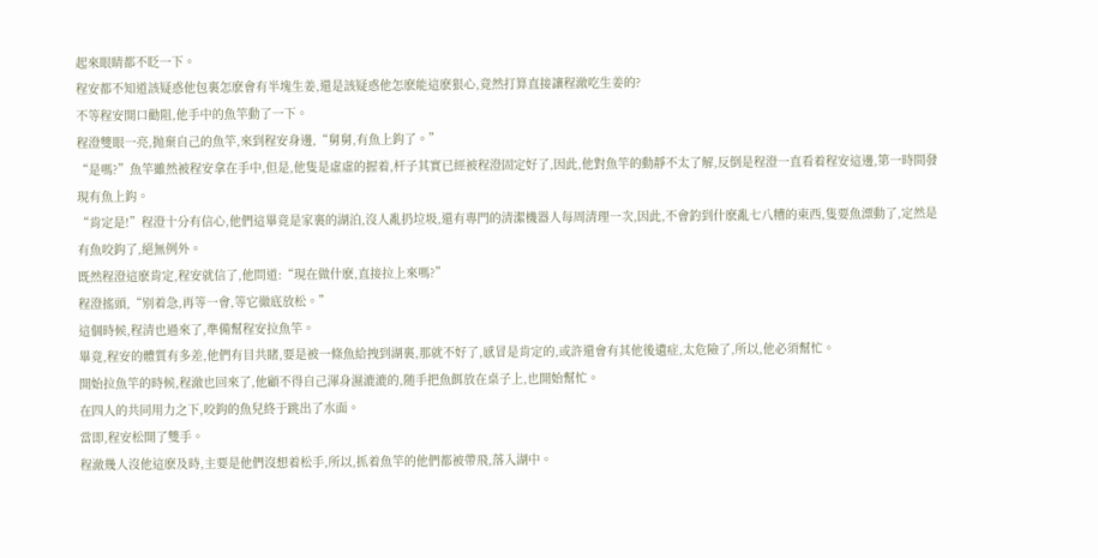起來眼睛都不眨一下。
程安都不知道該疑惑他包裏怎麽會有半塊生姜,還是該疑惑他怎麽能這麽狠心,竟然打算直接讓程澈吃生姜的?
不等程安開口勸阻,他手中的魚竿動了一下。
程澄雙眼一亮,抛棄自己的魚竿,來到程安身邊,“舅舅,有魚上鈎了。”
“是嗎?”魚竿雖然被程安拿在手中,但是,他隻是虛虛的握着,杆子其實已經被程澄固定好了,因此,他對魚竿的動靜不太了解,反倒是程澄一直看着程安這邊,第一時間發現有魚上鈎。
“肯定是!”程澄十分有信心,他們這畢竟是家裏的湖泊,沒人亂扔垃圾,還有專門的清潔機器人每周清理一次,因此,不會釣到什麽亂七八糟的東西,隻要魚漂動了,定然是有魚咬鈎了,絕無例外。
既然程澄這麽肯定,程安就信了,他問道:“現在做什麽,直接拉上來嗎?”
程澄搖頭,“别着急,再等一會,等它徹底放松。”
這個時候,程清也過來了,準備幫程安拉魚竿。
畢竟,程安的體質有多差,他們有目共睹,要是被一條魚給拽到湖裏,那就不好了,感冒是肯定的,或許還會有其他後遺症,太危險了,所以,他必須幫忙。
開始拉魚竿的時候,程澈也回來了,他顧不得自己渾身濕漉漉的,随手把魚餌放在桌子上,也開始幫忙。
在四人的共同用力之下,咬鈎的魚兒終于跳出了水面。
當即,程安松開了雙手。
程澈幾人沒他這麽及時,主要是他們沒想着松手,所以,抓着魚竿的他們都被帶飛,落入湖中。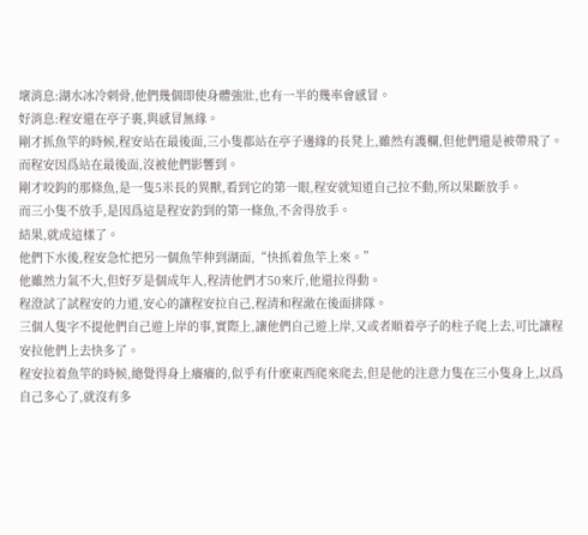壞消息:湖水冰冷刺骨,他們幾個即使身體強壯,也有一半的幾率會感冒。
好消息:程安還在亭子裏,與感冒無緣。
剛才抓魚竿的時候,程安站在最後面,三小隻都站在亭子邊緣的長凳上,雖然有護欄,但他們還是被帶飛了。而程安因爲站在最後面,沒被他們影響到。
剛才咬鈎的那條魚,是一隻5米長的異獸,看到它的第一眼,程安就知道自己拉不動,所以果斷放手。
而三小隻不放手,是因爲這是程安釣到的第一條魚,不舍得放手。
結果,就成這樣了。
他們下水後,程安急忙把另一個魚竿伸到湖面,“快抓着魚竿上來。”
他雖然力氣不大,但好歹是個成年人,程清他們才50來斤,他還拉得動。
程澄試了試程安的力道,安心的讓程安拉自己,程清和程澈在後面排隊。
三個人隻字不提他們自己遊上岸的事,實際上,讓他們自己遊上岸,又或者順着亭子的柱子爬上去,可比讓程安拉他們上去快多了。
程安拉着魚竿的時候,總覺得身上癢癢的,似乎有什麽東西爬來爬去,但是他的注意力隻在三小隻身上,以爲自己多心了,就沒有多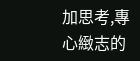加思考,專心緻志的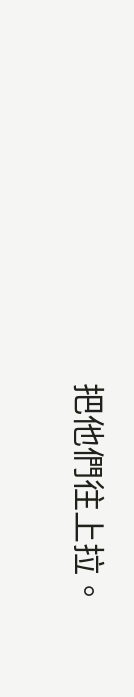把他們往上拉。